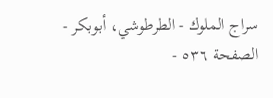سراج الملوك - الطرطوشي، أبوبكر - الصفحة ٥٣٦ -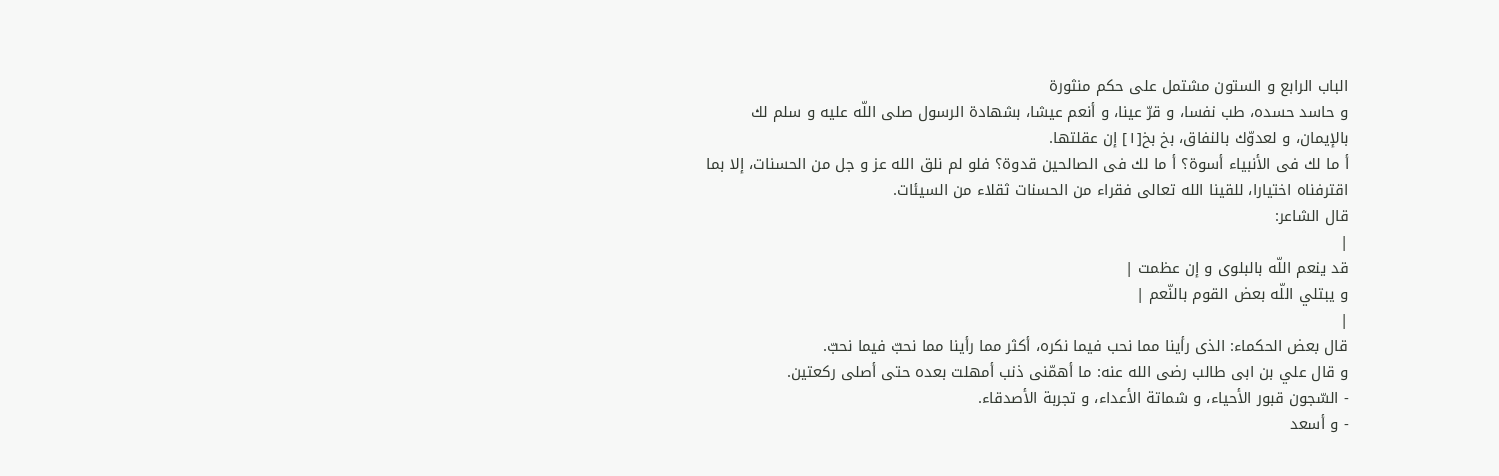الباب الرابع و الستون مشتمل على حكم منثورة
و حاسد حسده، طب نفسا، و قرّ عينا، و أنعم عيشا، بشهادة الرسول صلى اللّه عليه و سلم لك بالإيمان، و لعدوّك بالنفاق، بخ بخ[١] إن عقلتها.
أ ما لك فى الأنبياء أسوة؟ أ ما لك فى الصالحين قدوة؟ فلو لم نلق الله عز و جل من الحسنات، إلا بما اقترفناه اختيارا، للقينا الله تعالى فقراء من الحسنات ثقلاء من السيئات.
قال الشاعر:
|
قد ينعم اللّه بالبلوى و إن عظمت |
و يبتلي اللّه بعض القوم بالنّعم |
|
قال بعض الحكماء: الذى رأينا مما نحب فيما نكره، أكثر مما رأينا مما نحبّ فيما نحبّ.
و قال علي بن ابى طالب رضى الله عنه: ما أهمّنى ذنب أمهلت بعده حتى أصلى ركعتين.
- السّجون قبور الأحياء، و شماتة الأعداء، و تجربة الأصدقاء.
- و أسعد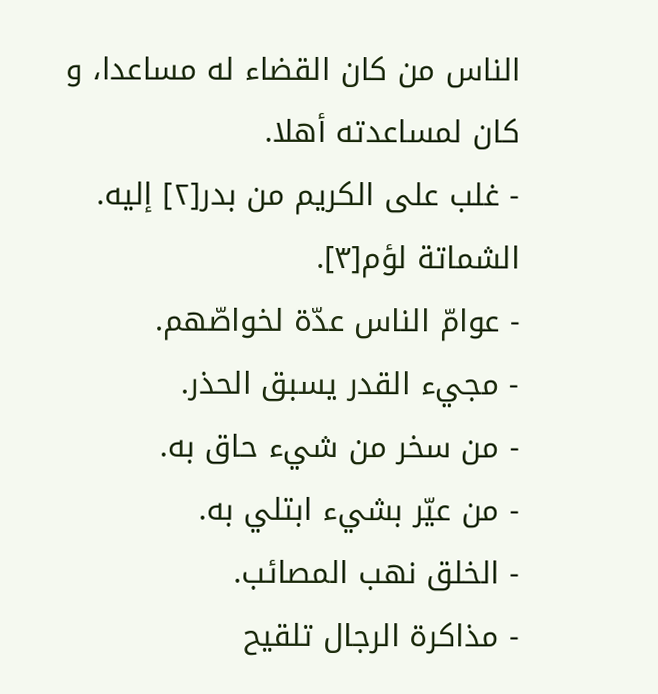الناس من كان القضاء له مساعدا، و كان لمساعدته أهلا.
- غلب على الكريم من بدر[٢] إليه. الشماتة لؤم[٣].
- عوامّ الناس عدّة لخواصّهم.
- مجيء القدر يسبق الحذر.
- من سخر من شيء حاق به.
- من عيّر بشيء ابتلي به.
- الخلق نهب المصائب.
- مذاكرة الرجال تلقيح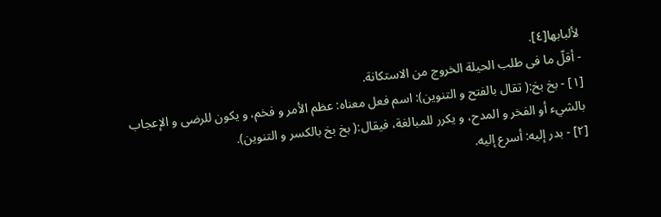لألبابها[٤].
- أقلّ ما فى طلب الحيلة الخروج من الاستكانة.
[١] - بخ بخ:( تقال بالفتح و التنوين): اسم فعل معناه: عظم الأمر و فخم، و يكون للرضى و الإعجاب بالشيء أو الفخر و المدح، و يكرر للمبالغة، فيقال:( بخ بخ بالكسر و التنوين).
[٢] - بدر إليه: أسرع إليه.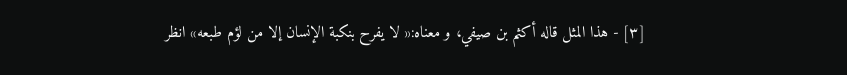[٣] - هذا المثل قاله أكثم بن صيفي، و معناه:« لا يفرح بنكبة الإنسان إلا من لؤم طبعه» انظر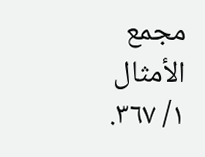مجمع الأمثال ١/ ٣٦٧.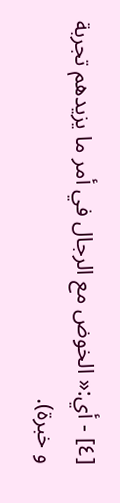[٤] - أي:« الخوض مع الرجال في أمر ما يزيدهم تجربة و خبرة).